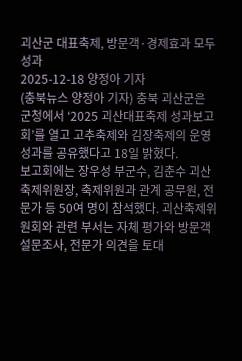괴산군 대표축제, 방문객·경제효과 모두 성과
2025-12-18 양정아 기자
(충북뉴스 양정아 기자) 충북 괴산군은 군청에서 ‘2025 괴산대표축제 성과보고회’를 열고 고추축제와 김장축제의 운영 성과를 공유했다고 18일 밝혔다.
보고회에는 장우성 부군수, 김춘수 괴산축제위원장, 축제위원과 관계 공무원, 전문가 등 50여 명이 참석했다. 괴산축제위원회와 관련 부서는 자체 평가와 방문객 설문조사, 전문가 의견을 토대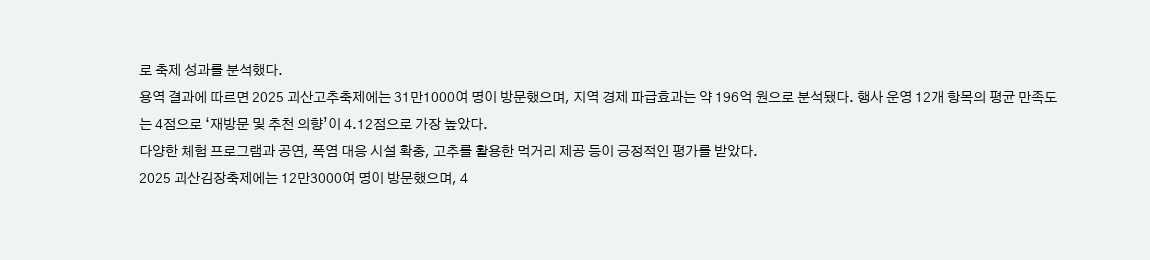로 축제 성과를 분석했다.
용역 결과에 따르면 2025 괴산고추축제에는 31만1000여 명이 방문했으며, 지역 경제 파급효과는 약 196억 원으로 분석됐다. 행사 운영 12개 항목의 평균 만족도는 4점으로 ‘재방문 및 추천 의향’이 4.12점으로 가장 높았다.
다양한 체험 프로그램과 공연, 폭염 대응 시설 확충, 고추를 활용한 먹거리 제공 등이 긍정적인 평가를 받았다.
2025 괴산김장축제에는 12만3000여 명이 방문했으며, 4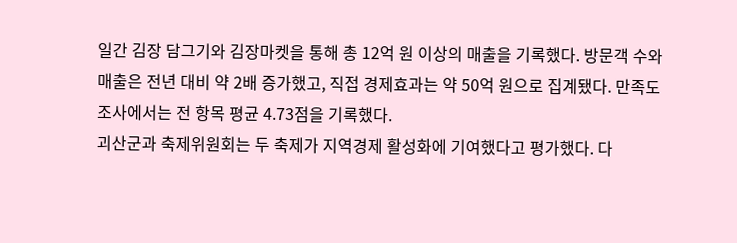일간 김장 담그기와 김장마켓을 통해 총 12억 원 이상의 매출을 기록했다. 방문객 수와 매출은 전년 대비 약 2배 증가했고, 직접 경제효과는 약 50억 원으로 집계됐다. 만족도 조사에서는 전 항목 평균 4.73점을 기록했다.
괴산군과 축제위원회는 두 축제가 지역경제 활성화에 기여했다고 평가했다. 다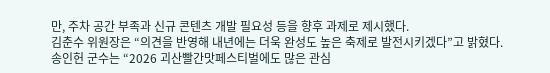만, 주차 공간 부족과 신규 콘텐츠 개발 필요성 등을 향후 과제로 제시했다.
김춘수 위원장은 “의견을 반영해 내년에는 더욱 완성도 높은 축제로 발전시키겠다”고 밝혔다.
송인헌 군수는 “2026 괴산빨간맛페스티벌에도 많은 관심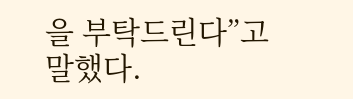을 부탁드린다”고 말했다.